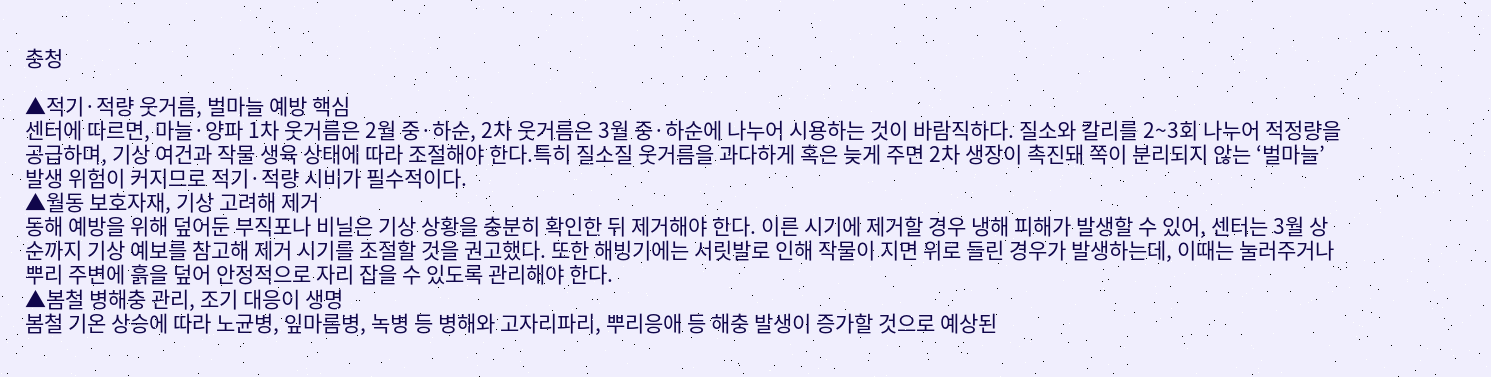충청

▲적기·적량 웃거름, 벌마늘 예방 핵심
센터에 따르면, 마늘·양파 1차 웃거름은 2월 중·하순, 2차 웃거름은 3월 중·하순에 나누어 시용하는 것이 바람직하다. 질소와 칼리를 2~3회 나누어 적정량을 공급하며, 기상 여건과 작물 생육 상태에 따라 조절해야 한다.특히 질소질 웃거름을 과다하게 혹은 늦게 주면 2차 생장이 촉진돼 쪽이 분리되지 않는 ‘벌마늘’ 발생 위험이 커지므로 적기·적량 시비가 필수적이다.
▲월동 보호자재, 기상 고려해 제거
동해 예방을 위해 덮어둔 부직포나 비닐은 기상 상황을 충분히 확인한 뒤 제거해야 한다. 이른 시기에 제거할 경우 냉해 피해가 발생할 수 있어, 센터는 3월 상순까지 기상 예보를 참고해 제거 시기를 조절할 것을 권고했다. 또한 해빙기에는 서릿발로 인해 작물이 지면 위로 들린 경우가 발생하는데, 이때는 눌러주거나 뿌리 주변에 흙을 덮어 안정적으로 자리 잡을 수 있도록 관리해야 한다.
▲봄철 병해충 관리, 조기 대응이 생명
봄철 기온 상승에 따라 노균병, 잎마름병, 녹병 등 병해와 고자리파리, 뿌리응애 등 해충 발생이 증가할 것으로 예상된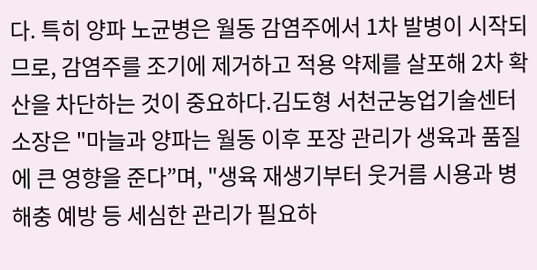다. 특히 양파 노균병은 월동 감염주에서 1차 발병이 시작되므로, 감염주를 조기에 제거하고 적용 약제를 살포해 2차 확산을 차단하는 것이 중요하다.김도형 서천군농업기술센터 소장은 "마늘과 양파는 월동 이후 포장 관리가 생육과 품질에 큰 영향을 준다”며, "생육 재생기부터 웃거름 시용과 병해충 예방 등 세심한 관리가 필요하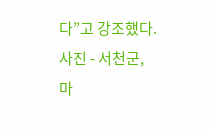다”고 강조했다.
사진 - 서천군, 마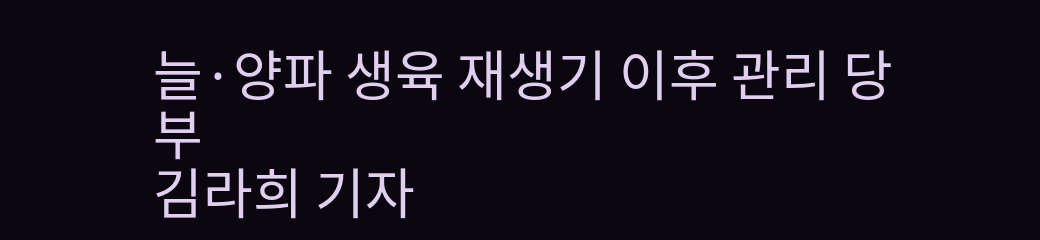늘·양파 생육 재생기 이후 관리 당부
김라희 기자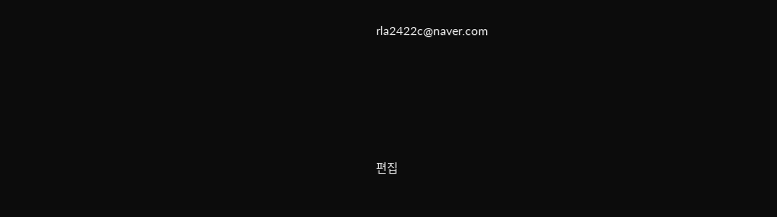rla2422c@naver.com






편집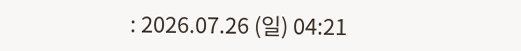: 2026.07.26 (일) 04:21